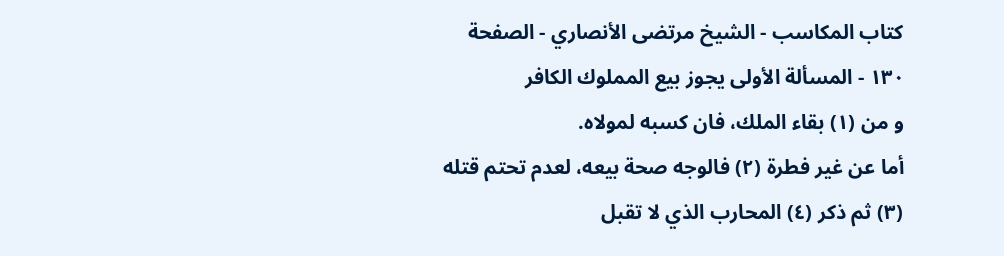كتاب المكاسب - الشيخ مرتضى الأنصاري - الصفحة ١٣٠ - المسألة الأولى يجوز بيع المملوك الكافر
و من (١) بقاء الملك، فان كسبه لمولاه.
أما عن غير فطرة (٢) فالوجه صحة بيعه، لعدم تحتم قتله (٣) ثم ذكر (٤) المحارب الذي لا تقبل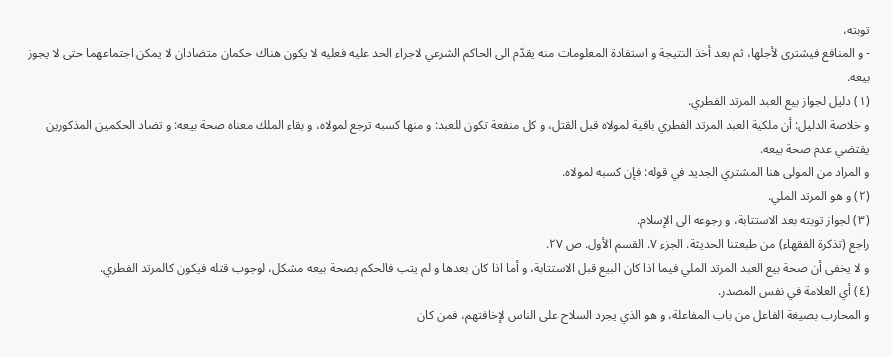توبته،
- و المنافع فيشترى لأجلها، ثم بعد أخذ النتيجة و استفادة المعلومات منه يقدّم الى الحاكم الشرعي لاجراء الحد عليه فعليه لا يكون هناك حكمان متضادان لا يمكن اجتماعهما حتى لا يجوز بيعه.
(١) دليل لجواز بيع العبد المرتد الفطري.
و خلاصة الدليل: أن ملكية العبد المرتد الفطري باقية لمولاه قبل القتل، و كل منفعة تكون للعبد: و منها كسبه ترجع لمولاه، و بقاء الملك معناه صحة بيعه: و تضاد الحكمين المذكورين يقتضي عدم صحة بيعه.
و المراد من المولى هنا المشتري الجديد في قوله: فإن كسبه لمولاه.
(٢) و هو المرتد الملي.
(٣) لجواز توبته بعد الاستتابة، و رجوعه الى الإسلام.
راجع (تذكرة الفقهاء) من طبعتنا الحديثة. الجزء ٧. القسم الأول. ص ٢٧.
و لا يخفى أن صحة بيع العبد المرتد الملي فيما اذا كان البيع قبل الاستتابة، و أما اذا كان بعدها و لم يتب فالحكم بصحة بيعه مشكل، لوجوب قتله فيكون كالمرتد الفطري.
(٤) أي العلامة في نفس المصدر.
و المحارب بصيغة الفاعل من باب المفاعلة، و هو الذي يجرد السلاح على الناس لإخافتهم، فمن كان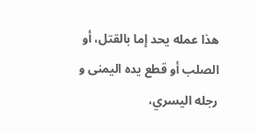هذا عمله يحد إما بالقتل، أو الصلب أو قطع يده اليمنى و رجله اليسري،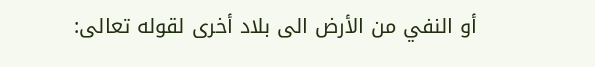أو النفي من الأرض الى بلاد أخرى لقوله تعالى: